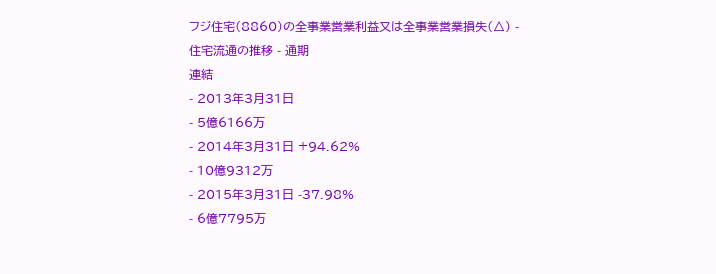フジ住宅(8860)の全事業営業利益又は全事業営業損失(△) - 住宅流通の推移 - 通期
連結
- 2013年3月31日
- 5億6166万
- 2014年3月31日 +94.62%
- 10億9312万
- 2015年3月31日 -37.98%
- 6億7795万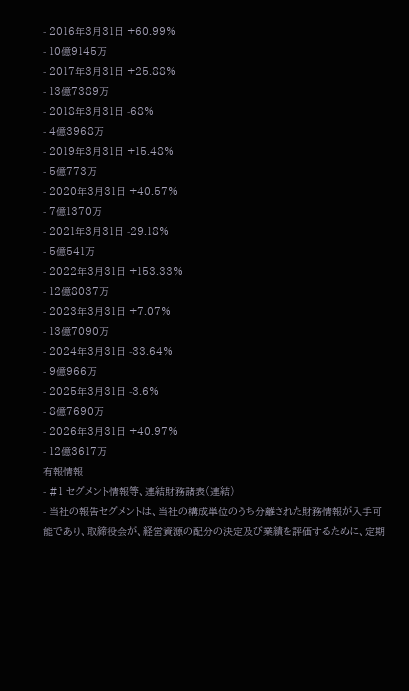- 2016年3月31日 +60.99%
- 10億9145万
- 2017年3月31日 +25.88%
- 13億7389万
- 2018年3月31日 -68%
- 4億3968万
- 2019年3月31日 +15.48%
- 5億773万
- 2020年3月31日 +40.57%
- 7億1370万
- 2021年3月31日 -29.18%
- 5億541万
- 2022年3月31日 +153.33%
- 12億8037万
- 2023年3月31日 +7.07%
- 13億7090万
- 2024年3月31日 -33.64%
- 9億966万
- 2025年3月31日 -3.6%
- 8億7690万
- 2026年3月31日 +40.97%
- 12億3617万
有報情報
- #1 セグメント情報等、連結財務諸表(連結)
- 当社の報告セグメントは、当社の構成単位のうち分離された財務情報が入手可能であり、取締役会が、経営資源の配分の決定及び業績を評価するために、定期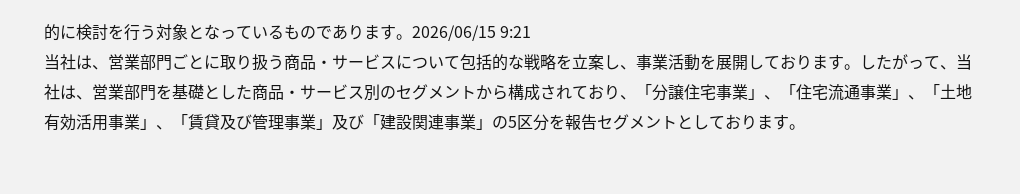的に検討を行う対象となっているものであります。2026/06/15 9:21
当社は、営業部門ごとに取り扱う商品・サービスについて包括的な戦略を立案し、事業活動を展開しております。したがって、当社は、営業部門を基礎とした商品・サービス別のセグメントから構成されており、「分譲住宅事業」、「住宅流通事業」、「土地有効活用事業」、「賃貸及び管理事業」及び「建設関連事業」の5区分を報告セグメントとしております。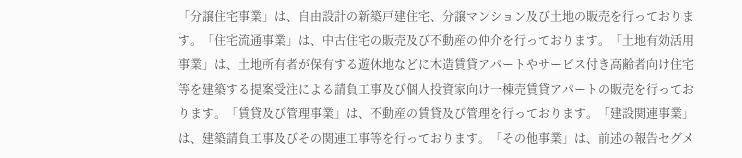「分譲住宅事業」は、自由設計の新築戸建住宅、分譲マンション及び土地の販売を行っております。「住宅流通事業」は、中古住宅の販売及び不動産の仲介を行っております。「土地有効活用事業」は、土地所有者が保有する遊休地などに木造賃貸アパートやサービス付き高齢者向け住宅等を建築する提案受注による請負工事及び個人投資家向け一棟売賃貸アパートの販売を行っております。「賃貸及び管理事業」は、不動産の賃貸及び管理を行っております。「建設関連事業」は、建築請負工事及びその関連工事等を行っております。「その他事業」は、前述の報告セグメ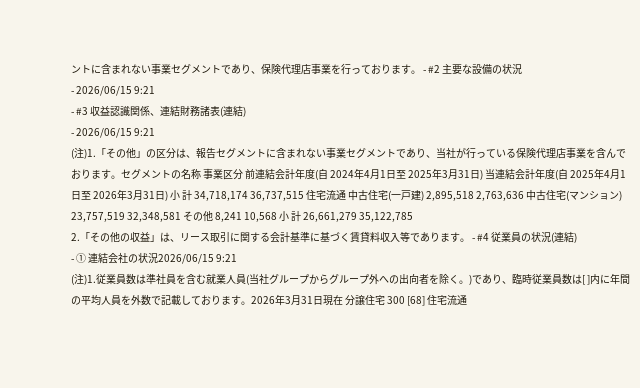ントに含まれない事業セグメントであり、保険代理店事業を行っております。 - #2 主要な設備の状況
- 2026/06/15 9:21
- #3 収益認識関係、連結財務諸表(連結)
- 2026/06/15 9:21
(注)1.「その他」の区分は、報告セグメントに含まれない事業セグメントであり、当社が行っている保険代理店事業を含んでおります。セグメントの名称 事業区分 前連結会計年度(自 2024年4月1日至 2025年3月31日) 当連結会計年度(自 2025年4月1日至 2026年3月31日) 小 計 34,718,174 36,737,515 住宅流通 中古住宅(一戸建) 2,895,518 2,763,636 中古住宅(マンション) 23,757,519 32,348,581 その他 8,241 10,568 小 計 26,661,279 35,122,785
2.「その他の収益」は、リース取引に関する会計基準に基づく賃貸料収入等であります。 - #4 従業員の状況(連結)
- ① 連結会社の状況2026/06/15 9:21
(注)1.従業員数は準社員を含む就業人員(当社グループからグループ外への出向者を除く。)であり、臨時従業員数は[ ]内に年間の平均人員を外数で記載しております。2026年3月31日現在 分譲住宅 300 [68] 住宅流通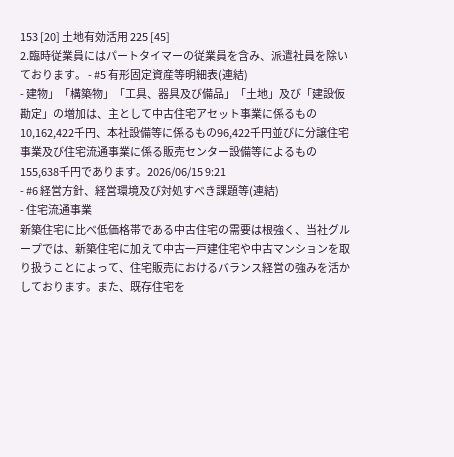153 [20] 土地有効活用 225 [45]
2.臨時従業員にはパートタイマーの従業員を含み、派遣社員を除いております。 - #5 有形固定資産等明細表(連結)
- 建物」「構築物」「工具、器具及び備品」「土地」及び「建設仮勘定」の増加は、主として中古住宅アセット事業に係るもの10,162,422千円、本社設備等に係るもの96,422千円並びに分譲住宅事業及び住宅流通事業に係る販売センター設備等によるもの155,638千円であります。2026/06/15 9:21
- #6 経営方針、経営環境及び対処すべき課題等(連結)
- 住宅流通事業
新築住宅に比べ低価格帯である中古住宅の需要は根強く、当社グループでは、新築住宅に加えて中古一戸建住宅や中古マンションを取り扱うことによって、住宅販売におけるバランス経営の強みを活かしております。また、既存住宅を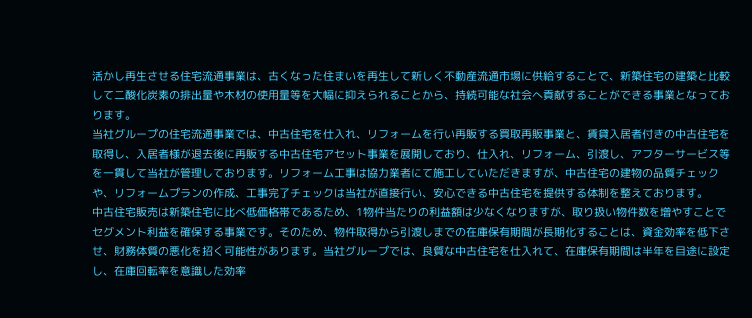活かし再生させる住宅流通事業は、古くなった住まいを再生して新しく不動産流通市場に供給することで、新築住宅の建築と比較して二酸化炭素の排出量や木材の使用量等を大幅に抑えられることから、持続可能な社会へ貢献することができる事業となっております。
当社グループの住宅流通事業では、中古住宅を仕入れ、リフォームを行い再販する買取再販事業と、賃貸入居者付きの中古住宅を取得し、入居者様が退去後に再販する中古住宅アセット事業を展開しており、仕入れ、リフォーム、引渡し、アフターサービス等を一貫して当社が管理しております。リフォーム工事は協力業者にて施工していただきますが、中古住宅の建物の品質チェックや、リフォームプランの作成、工事完了チェックは当社が直接行い、安心できる中古住宅を提供する体制を整えております。
中古住宅販売は新築住宅に比べ低価格帯であるため、1物件当たりの利益額は少なくなりますが、取り扱い物件数を増やすことでセグメント利益を確保する事業です。そのため、物件取得から引渡しまでの在庫保有期間が長期化することは、資金効率を低下させ、財務体質の悪化を招く可能性があります。当社グループでは、良質な中古住宅を仕入れて、在庫保有期間は半年を目途に設定し、在庫回転率を意識した効率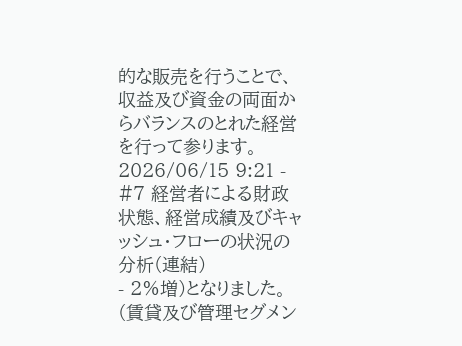的な販売を行うことで、収益及び資金の両面からバランスのとれた経営を行って参ります。2026/06/15 9:21 - #7 経営者による財政状態、経営成績及びキャッシュ・フローの状況の分析(連結)
- 2%増)となりました。
(賃貸及び管理セグメン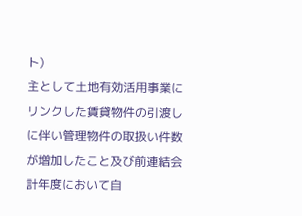ト)
主として土地有効活用事業にリンクした賃貸物件の引渡しに伴い管理物件の取扱い件数が増加したこと及び前連結会計年度において自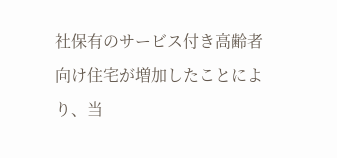社保有のサービス付き高齢者向け住宅が増加したことにより、当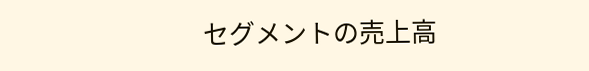セグメントの売上高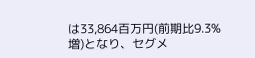は33,864百万円(前期比9.3%増)となり、セグメ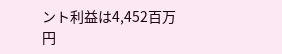ント利益は4,452百万円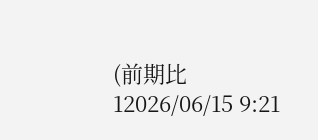(前期比12026/06/15 9:21